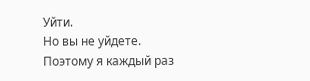Уйти.
Но вы не уйдете.
Поэтому я каждый раз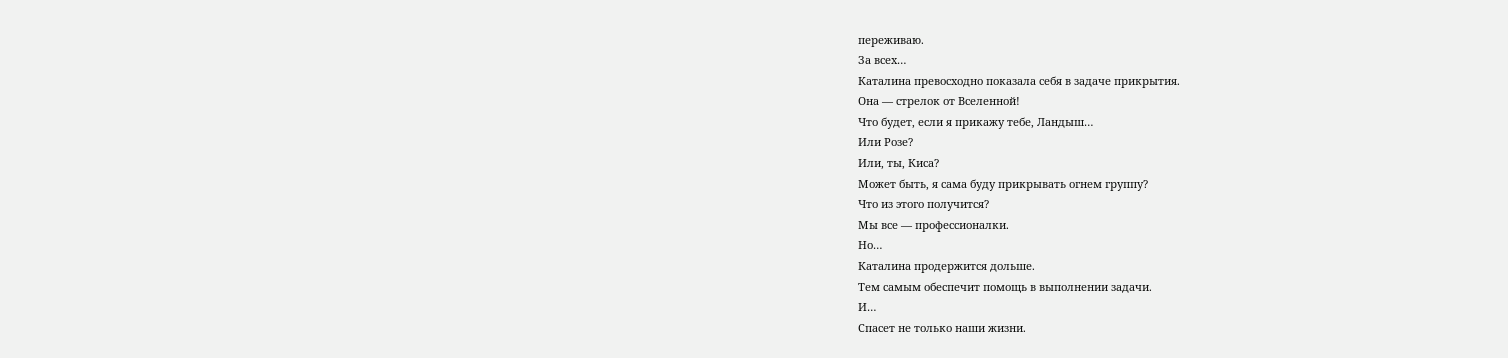переживаю.
За всех…
Каталина превосходно показала себя в задаче прикрытия.
Она — стрелок от Вселенной!
Что будет, если я прикажу тебе, Ландыш…
Или Розе?
Или, ты, Киса?
Может быть, я сама буду прикрывать огнем группу?
Что из этого получится?
Мы все — профессионалки.
Но…
Каталина продержится дольше.
Тем самым обеспечит помощь в выполнении задачи.
И…
Спасет не только наши жизни.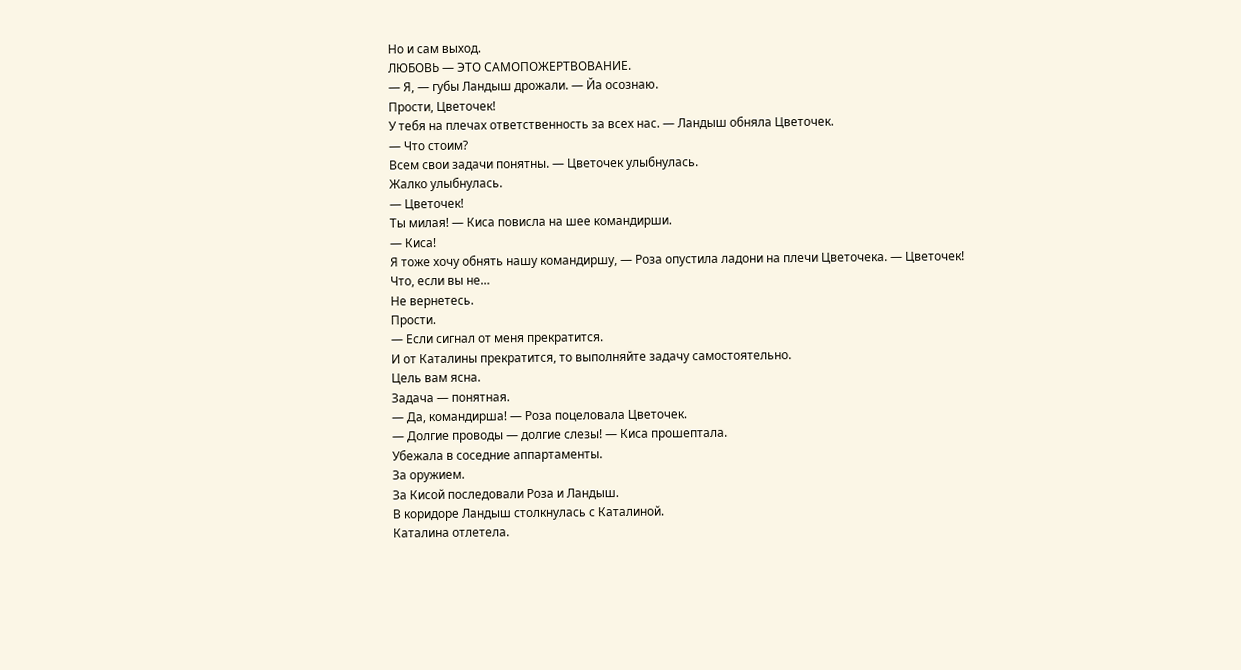Но и сам выход.
ЛЮБОВЬ — ЭТО САМОПОЖЕРТВОВАНИЕ.
— Я, — губы Ландыш дрожали. — Йа осознаю.
Прости, Цветочек!
У тебя на плечах ответственность за всех нас. — Ландыш обняла Цветочек.
— Что стоим?
Всем свои задачи понятны. — Цветочек улыбнулась.
Жалко улыбнулась.
— Цветочек!
Ты милая! — Киса повисла на шее командирши.
— Киса!
Я тоже хочу обнять нашу командиршу, — Роза опустила ладони на плечи Цветочека. — Цветочек!
Что, если вы не…
Не вернетесь.
Прости.
— Если сигнал от меня прекратится.
И от Каталины прекратится, то выполняйте задачу самостоятельно.
Цель вам ясна.
Задача — понятная.
— Да, командирша! — Роза поцеловала Цветочек.
— Долгие проводы — долгие слезы! — Киса прошептала.
Убежала в соседние аппартаменты.
За оружием.
За Кисой последовали Роза и Ландыш.
В коридоре Ландыш столкнулась с Каталиной.
Каталина отлетела.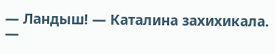— Ландыш! — Каталина захихикала. —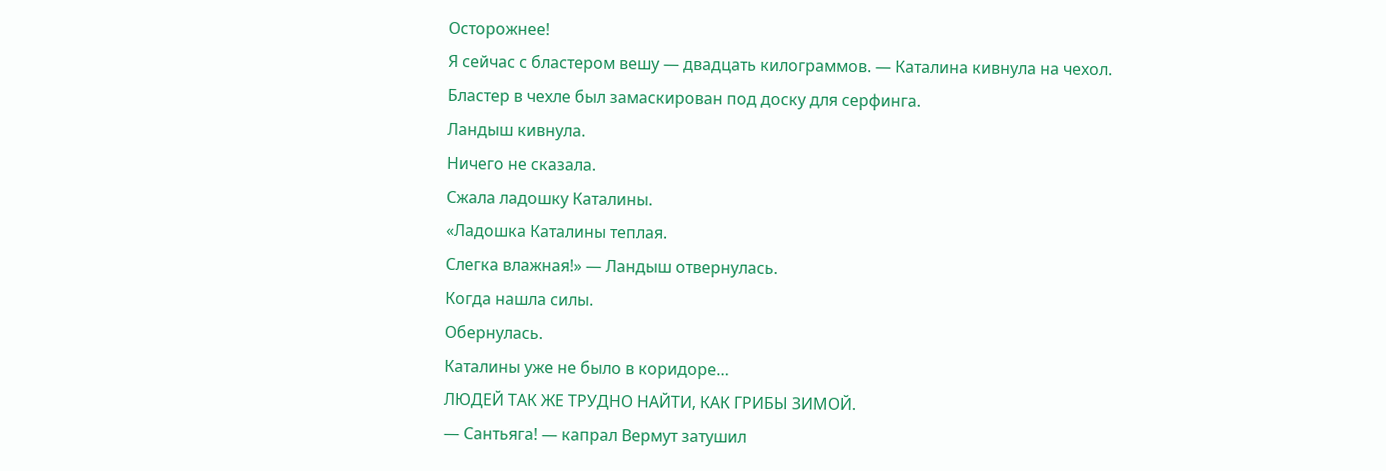Осторожнее!
Я сейчас с бластером вешу — двадцать килограммов. — Каталина кивнула на чехол.
Бластер в чехле был замаскирован под доску для серфинга.
Ландыш кивнула.
Ничего не сказала.
Сжала ладошку Каталины.
«Ладошка Каталины теплая.
Слегка влажная!» — Ландыш отвернулась.
Когда нашла силы.
Обернулась.
Каталины уже не было в коридоре…
ЛЮДЕЙ ТАК ЖЕ ТРУДНО НАЙТИ, КАК ГРИБЫ ЗИМОЙ.
— Сантьяга! — капрал Вермут затушил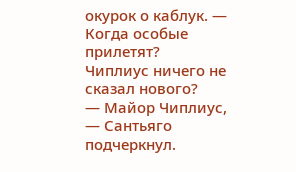окурок о каблук. — Когда особые прилетят?
Чиплиус ничего не сказал нового?
— Майор Чиплиус, — Сантьяго подчеркнул.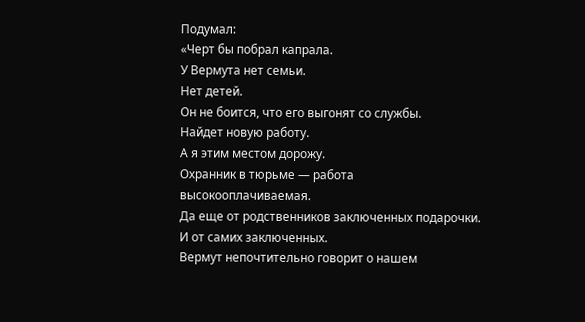Подумал:
«Черт бы побрал капрала.
У Вермута нет семьи.
Нет детей.
Он не боится, что его выгонят со службы.
Найдет новую работу.
А я этим местом дорожу.
Охранник в тюрьме — работа высокооплачиваемая.
Да еще от родственников заключенных подарочки.
И от самих заключенных.
Вермут непочтительно говорит о нашем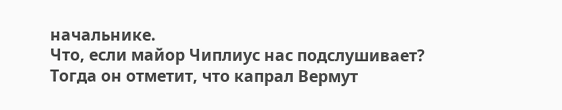начальнике.
Что, если майор Чиплиус нас подслушивает?
Тогда он отметит, что капрал Вермут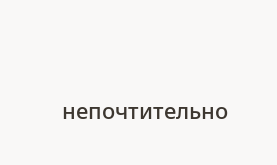непочтительно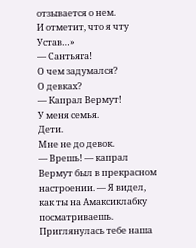отзывается о нем.
И отметит, что я чту Устав…»
— Сантьяга!
О чем задумался?
О девках?
— Капрал Вермут!
У меня семья.
Дети.
Мне не до девок.
— Врешь! — капрал Вермут был в прекрасном настроении. — Я видел, как ты на Амаксиклабку посматриваешь.
Приглянулась тебе наша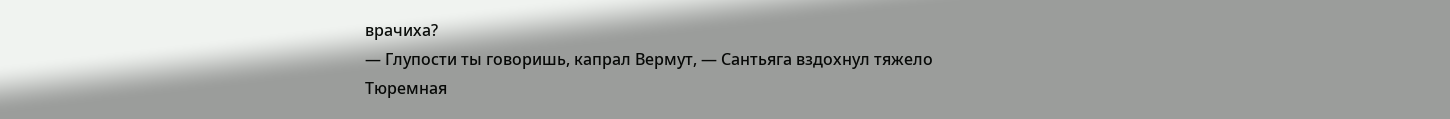врачиха?
— Глупости ты говоришь, капрал Вермут, — Сантьяга вздохнул тяжело
Тюремная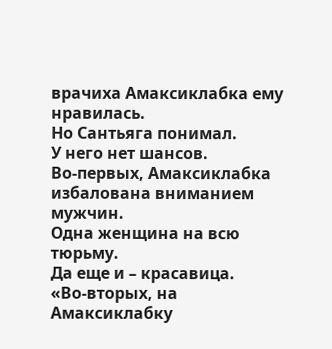врачиха Амаксиклабка ему нравилась.
Но Сантьяга понимал.
У него нет шансов.
Во-первых, Амаксиклабка избалована вниманием мужчин.
Одна женщина на всю тюрьму.
Да еще и – красавица.
«Во-вторых, на Амаксиклабку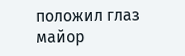положил глаз майор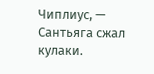Чиплиус, — Сантьяга сжал кулаки.